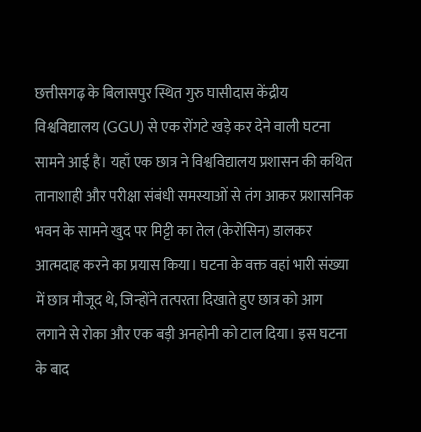छत्तीसगढ़ के बिलासपुर स्थित गुरु घासीदास केंद्रीय विश्वविद्यालय (GGU) से एक रोंगटे खड़े कर देने वाली घटना सामने आई है। यहाँ एक छात्र ने विश्वविद्यालय प्रशासन की कथित तानाशाही और परीक्षा संबंधी समस्याओं से तंग आकर प्रशासनिक भवन के सामने खुद पर मिट्टी का तेल (केरोसिन) डालकर आत्मदाह करने का प्रयास किया। घटना के वक्त वहां भारी संख्या में छात्र मौजूद थे, जिन्होंने तत्परता दिखाते हुए छात्र को आग लगाने से रोका और एक बड़ी अनहोनी को टाल दिया। इस घटना के बाद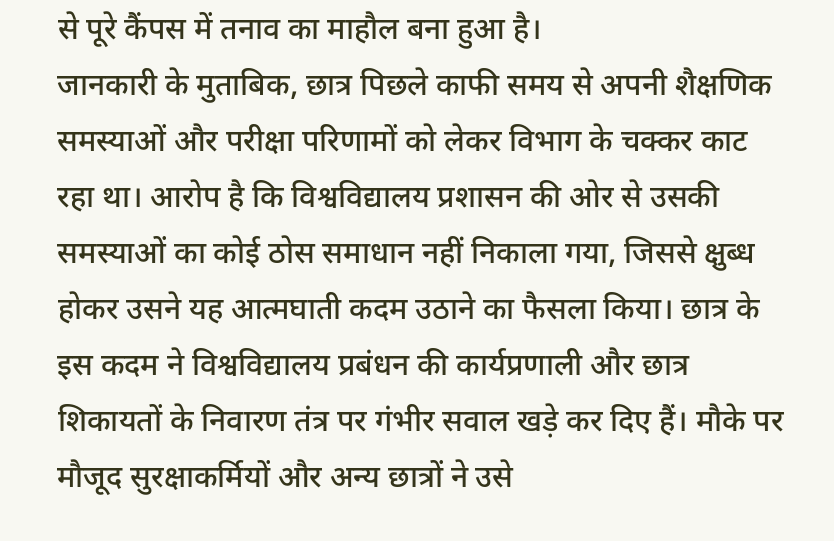से पूरे कैंपस में तनाव का माहौल बना हुआ है।
जानकारी के मुताबिक, छात्र पिछले काफी समय से अपनी शैक्षणिक समस्याओं और परीक्षा परिणामों को लेकर विभाग के चक्कर काट रहा था। आरोप है कि विश्वविद्यालय प्रशासन की ओर से उसकी समस्याओं का कोई ठोस समाधान नहीं निकाला गया, जिससे क्षुब्ध होकर उसने यह आत्मघाती कदम उठाने का फैसला किया। छात्र के इस कदम ने विश्वविद्यालय प्रबंधन की कार्यप्रणाली और छात्र शिकायतों के निवारण तंत्र पर गंभीर सवाल खड़े कर दिए हैं। मौके पर मौजूद सुरक्षाकर्मियों और अन्य छात्रों ने उसे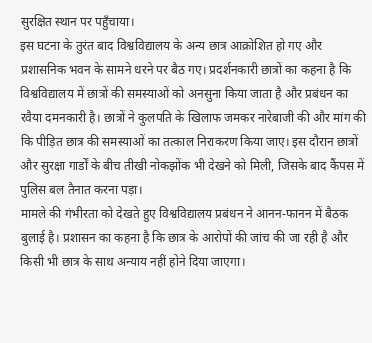सुरक्षित स्थान पर पहुँचाया।
इस घटना के तुरंत बाद विश्वविद्यालय के अन्य छात्र आक्रोशित हो गए और प्रशासनिक भवन के सामने धरने पर बैठ गए। प्रदर्शनकारी छात्रों का कहना है कि विश्वविद्यालय में छात्रों की समस्याओं को अनसुना किया जाता है और प्रबंधन का रवैया दमनकारी है। छात्रों ने कुलपति के खिलाफ जमकर नारेबाजी की और मांग की कि पीड़ित छात्र की समस्याओं का तत्काल निराकरण किया जाए। इस दौरान छात्रों और सुरक्षा गार्डों के बीच तीखी नोकझोंक भी देखने को मिली, जिसके बाद कैंपस में पुलिस बल तैनात करना पड़ा।
मामले की गंभीरता को देखते हुए विश्वविद्यालय प्रबंधन ने आनन-फानन में बैठक बुलाई है। प्रशासन का कहना है कि छात्र के आरोपों की जांच की जा रही है और किसी भी छात्र के साथ अन्याय नहीं होने दिया जाएगा।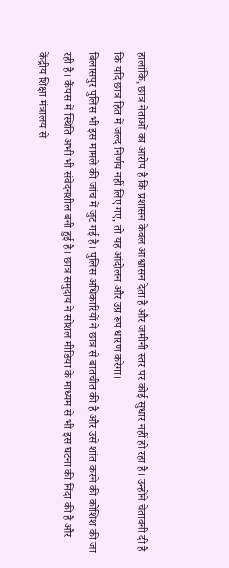हालांकि, छात्र नेताओं का आरोप है कि प्रशासन केवल आश्वासन देता है और जमीनी स्तर पर कोई सुधार नहीं हो रहा है। उन्होंने चेतावनी दी है कि यदि छात्र हित में जल्द निर्णय नहीं लिए गए, तो यह आंदोलन और उग्र रूप धारण करेगा।
बिलासपुर पुलिस भी इस मामले की जांच में जुट गई है। पुलिस अधिकारियों ने छात्र से बातचीत की है और उसे शांत करने की कोशिश की जा रही है। कैंपस में स्थिति अभी भी संवेदनशील बनी हुई है। छात्र समुदाय ने सोशल मीडिया के माध्यम से भी इस घटना की निंदा की है और केंद्रीय शिक्षा मंत्रालय से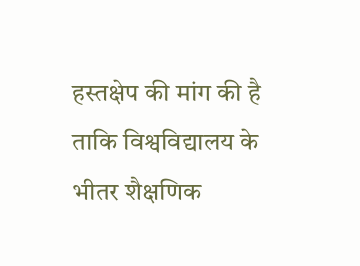हस्तक्षेप की मांग की है ताकि विश्वविद्यालय के भीतर शैक्षणिक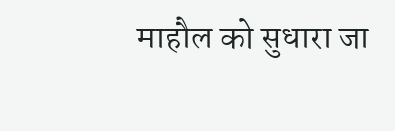माहौल को सुधारा जा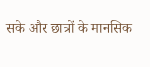सके और छात्रों के मानसिक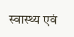स्वास्थ्य एवं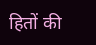हितों की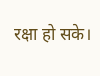रक्षा हो सके।